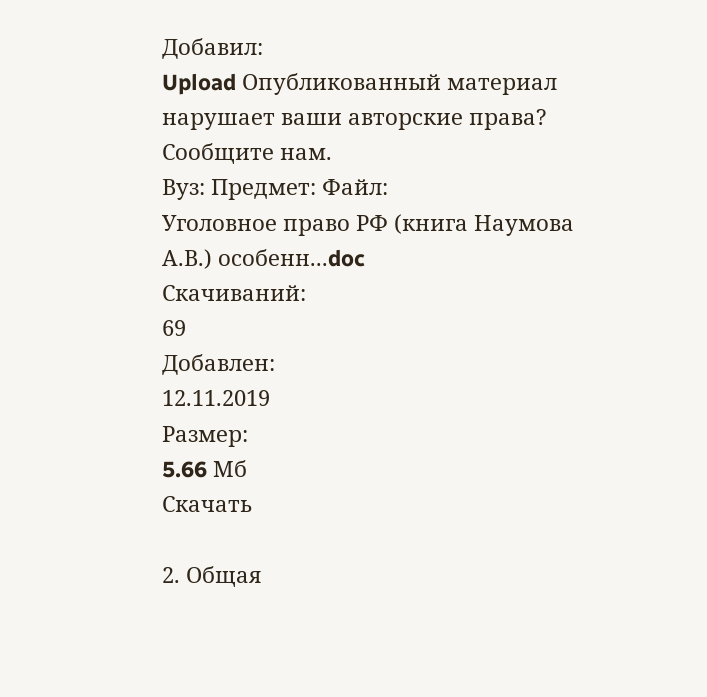Добавил:
Upload Опубликованный материал нарушает ваши авторские права? Сообщите нам.
Вуз: Предмет: Файл:
Уголовное право РФ (книга Наумова А.В.) особенн...doc
Скачиваний:
69
Добавлен:
12.11.2019
Размер:
5.66 Mб
Скачать

2. Общая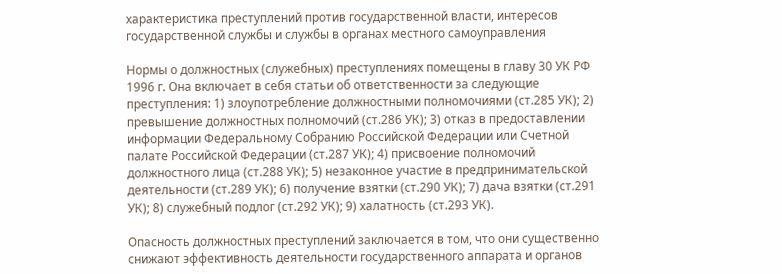характеристика преступлений против государственной власти, интересов государственной службы и службы в органах местного самоуправления

Нормы о должностных (служебных) преступлениях помещены в главу 30 УК РФ 1996 г. Она включает в себя статьи об ответственности за следующие преступления: 1) злоупотребление должностными полномочиями (ст.285 УК); 2) превышение должностных полномочий (ст.286 УК); 3) отказ в предоставлении информации Федеральному Собранию Российской Федерации или Счетной палате Российской Федерации (ст.287 УК); 4) присвоение полномочий должностного лица (ст.288 УК); 5) незаконное участие в предпринимательской деятельности (ст.289 УК); 6) получение взятки (ст.290 УК); 7) дача взятки (ст.291 УК); 8) служебный подлог (ст.292 УК); 9) халатность (ст.293 УК).

Опасность должностных преступлений заключается в том, что они существенно снижают эффективность деятельности государственного аппарата и органов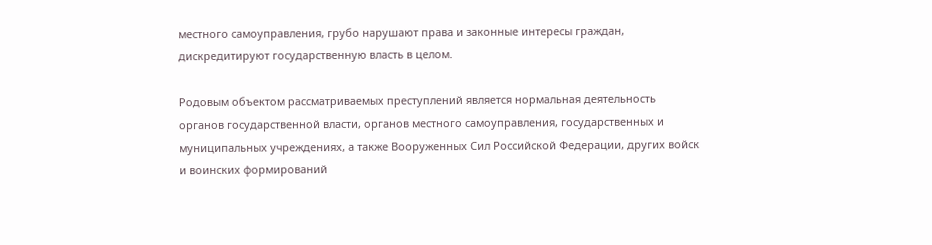местного самоуправления, грубо нарушают права и законные интересы граждан, дискредитируют государственную власть в целом.

Родовым объектом рассматриваемых преступлений является нормальная деятельность органов государственной власти, органов местного самоуправления, государственных и муниципальных учреждениях, а также Вооруженных Сил Российской Федерации, других войск и воинских формирований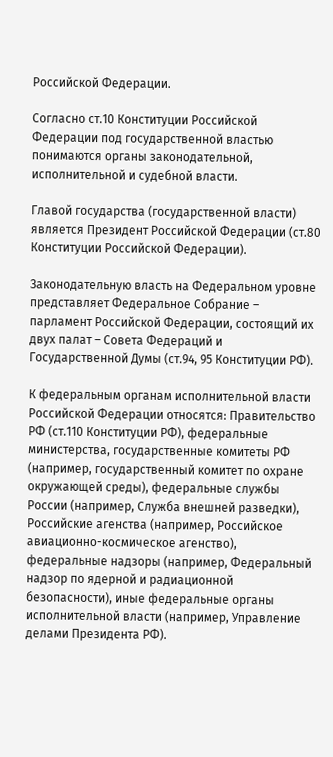Российской Федерации.

Согласно ст.10 Конституции Российской Федерации под государственной властью понимаются органы законодательной, исполнительной и судебной власти.

Главой государства (государственной власти) является Президент Российской Федерации (ст.80 Конституции Российской Федерации).

Законодательную власть на Федеральном уровне представляет Федеральное Собрание – парламент Российской Федерации, состоящий их двух палат – Совета Федераций и Государственной Думы (ст.94, 95 Конституции РФ).

К федеральным органам исполнительной власти Российской Федерации относятся: Правительство РФ (ст.110 Конституции РФ), федеральные министерства, государственные комитеты РФ (например, государственный комитет по охране окружающей среды), федеральные службы России (например, Служба внешней разведки), Российские агенства (например, Российское авиационно-космическое агенство), федеральные надзоры (например, Федеральный надзор по ядерной и радиационной безопасности), иные федеральные органы исполнительной власти (например, Управление делами Президента РФ).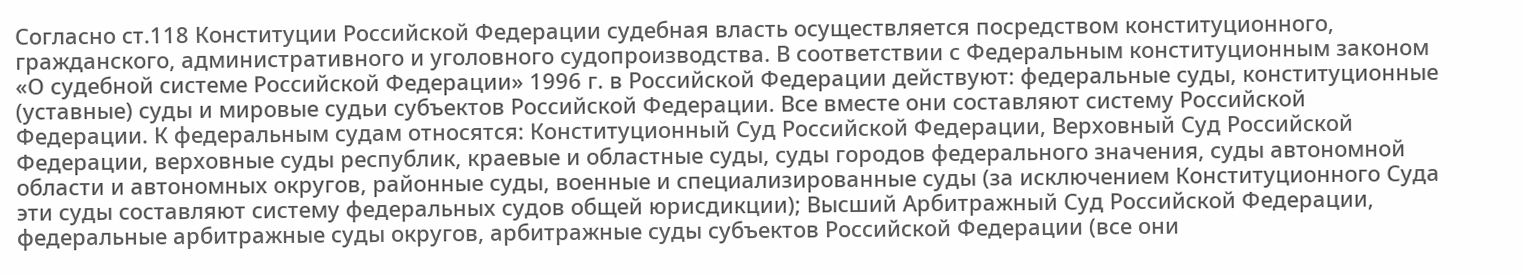Согласно ст.118 Конституции Российской Федерации судебная власть осуществляется посредством конституционного, гражданского, административного и уголовного судопроизводства. В соответствии с Федеральным конституционным законом «О судебной системе Российской Федерации» 1996 г. в Российской Федерации действуют: федеральные суды, конституционные (уставные) суды и мировые судьи субъектов Российской Федерации. Все вместе они составляют систему Российской Федерации. К федеральным судам относятся: Конституционный Суд Российской Федерации, Верховный Суд Российской Федерации, верховные суды республик, краевые и областные суды, суды городов федерального значения, суды автономной области и автономных округов, районные суды, военные и специализированные суды (за исключением Конституционного Суда эти суды составляют систему федеральных судов общей юрисдикции); Высший Арбитражный Суд Российской Федерации, федеральные арбитражные суды округов, арбитражные суды субъектов Российской Федерации (все они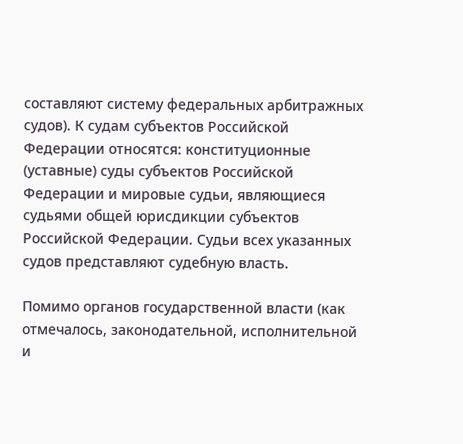составляют систему федеральных арбитражных судов). К судам субъектов Российской Федерации относятся: конституционные (уставные) суды субъектов Российской Федерации и мировые судьи, являющиеся судьями общей юрисдикции субъектов Российской Федерации. Судьи всех указанных судов представляют судебную власть.

Помимо органов государственной власти (как отмечалось, законодательной, исполнительной и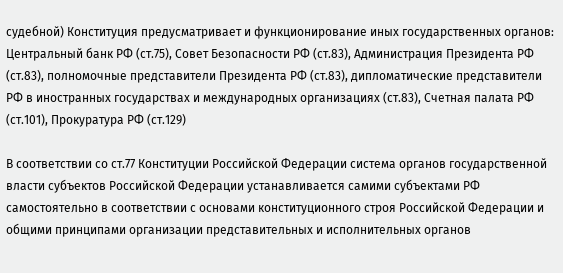судебной) Конституция предусматривает и функционирование иных государственных органов: Центральный банк РФ (ст.75), Совет Безопасности РФ (ст.83), Администрация Президента РФ (ст.83), полномочные представители Президента РФ (ст.83), дипломатические представители РФ в иностранных государствах и международных организациях (ст.83), Счетная палата РФ (ст.101), Прокуратура РФ (ст.129)

В соответствии со ст.77 Конституции Российской Федерации система органов государственной власти субъектов Российской Федерации устанавливается самими субъектами РФ самостоятельно в соответствии с основами конституционного строя Российской Федерации и общими принципами организации представительных и исполнительных органов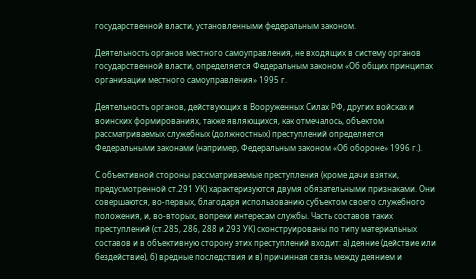государственной власти, установленными федеральным законом.

Деятельность органов местного самоуправления, не входящих в систему органов государственной власти, определяется Федеральным законом «Об общих принципах организации местного самоуправления» 1995 г.

Деятельность органов, действующих в Вооруженных Силах РФ, других войсках и воинских формированиях, также являющихся, как отмечалось, объектом рассматриваемых служебных (должностных) преступлений определяется Федеральными законами (например, Федеральным законом «Об обороне» 1996 г.).

С объективной стороны рассматриваемые преступления (кроме дачи взятки, предусмотренной ст.291 УК) характеризуются двумя обязательными признаками. Они совершаются, во-первых, благодаря использованию субъектом своего служебного положения, и, во-вторых, вопреки интересам службы. Часть составов таких преступлений (ст.285, 286, 288 и 293 УК) сконструированы по типу материальных составов и в объективную сторону этих преступлений входит: а) деяние (действие или бездействие), б) вредные последствия и в) причинная связь между деянием и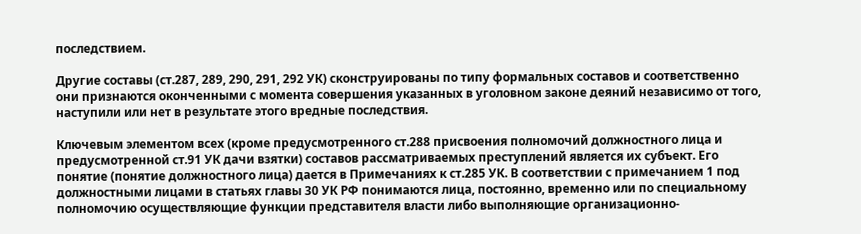последствием.

Другие составы (ст.287, 289, 290, 291, 292 УК) сконструированы по типу формальных составов и соответственно они признаются оконченными с момента совершения указанных в уголовном законе деяний независимо от того, наступили или нет в результате этого вредные последствия.

Ключевым элементом всех (кроме предусмотренного ст.288 присвоения полномочий должностного лица и предусмотренной ст.91 УК дачи взятки) составов рассматриваемых преступлений является их субъект. Его понятие (понятие должностного лица) дается в Примечаниях к ст.285 УК. В соответствии с примечанием 1 под должностными лицами в статьях главы 30 УК РФ понимаются лица, постоянно, временно или по специальному полномочию осуществляющие функции представителя власти либо выполняющие организационно-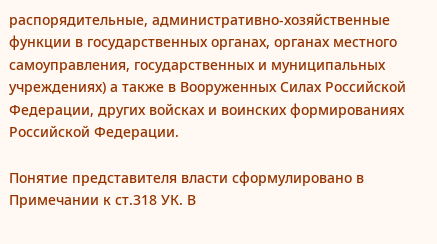распорядительные, административно-хозяйственные функции в государственных органах, органах местного самоуправления, государственных и муниципальных учреждениях) а также в Вооруженных Силах Российской Федерации, других войсках и воинских формированиях Российской Федерации.

Понятие представителя власти сформулировано в Примечании к ст.318 УК. В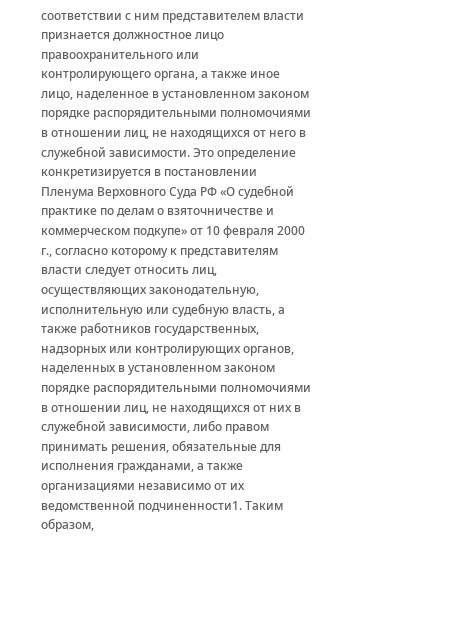соответствии с ним представителем власти признается должностное лицо правоохранительного или контролирующего органа, а также иное лицо, наделенное в установленном законом порядке распорядительными полномочиями в отношении лиц, не находящихся от него в служебной зависимости. Это определение конкретизируется в постановлении Пленума Верховного Суда РФ «О судебной практике по делам о взяточничестве и коммерческом подкупе» от 10 февраля 2000 г., согласно которому к представителям власти следует относить лиц, осуществляющих законодательную, исполнительную или судебную власть, а также работников государственных, надзорных или контролирующих органов, наделенных в установленном законом порядке распорядительными полномочиями в отношении лиц, не находящихся от них в служебной зависимости, либо правом принимать решения, обязательные для исполнения гражданами, а также организациями независимо от их ведомственной подчиненности1. Таким образом,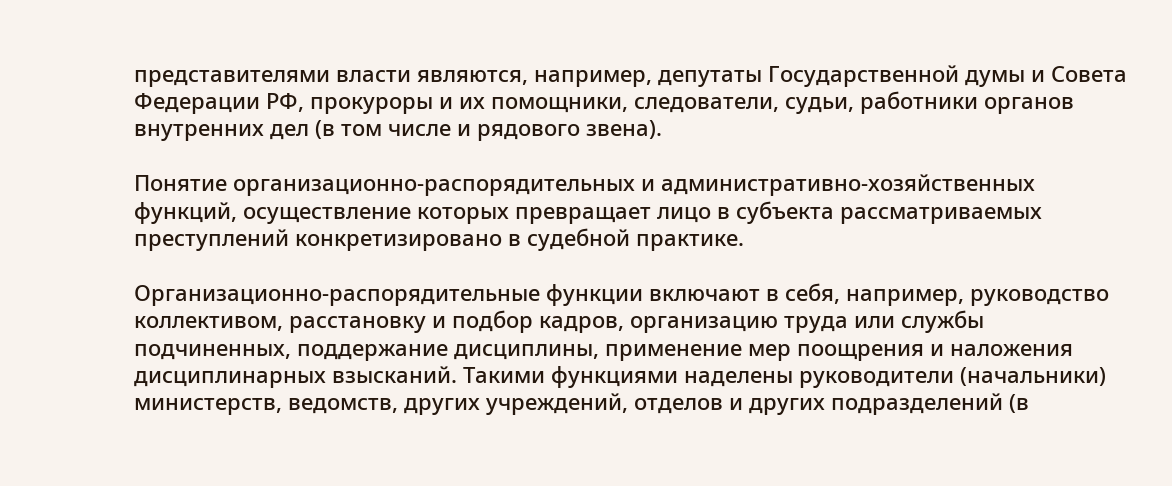представителями власти являются, например, депутаты Государственной думы и Совета Федерации РФ, прокуроры и их помощники, следователи, судьи, работники органов внутренних дел (в том числе и рядового звена).

Понятие организационно-распорядительных и административно-хозяйственных функций, осуществление которых превращает лицо в субъекта рассматриваемых преступлений конкретизировано в судебной практике.

Организационно-распорядительные функции включают в себя, например, руководство коллективом, расстановку и подбор кадров, организацию труда или службы подчиненных, поддержание дисциплины, применение мер поощрения и наложения дисциплинарных взысканий. Такими функциями наделены руководители (начальники) министерств, ведомств, других учреждений, отделов и других подразделений (в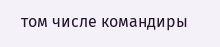том числе командиры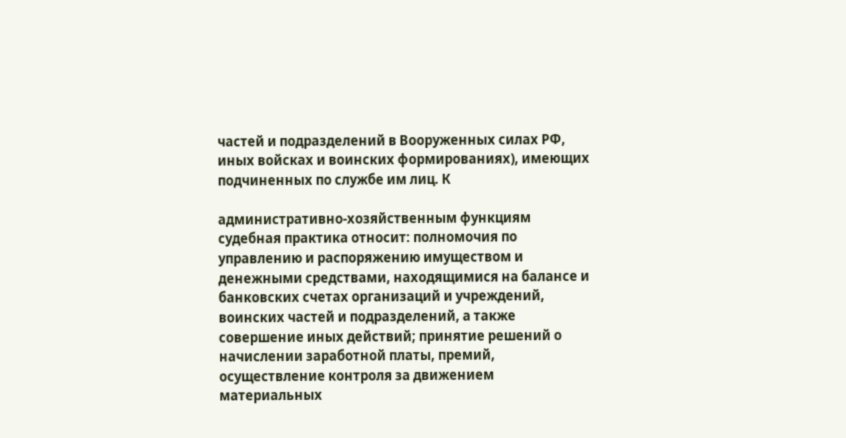частей и подразделений в Вооруженных силах РФ, иных войсках и воинских формированиях), имеющих подчиненных по службе им лиц. К

административно-хозяйственным функциям судебная практика относит: полномочия по управлению и распоряжению имуществом и денежными средствами, находящимися на балансе и банковских счетах организаций и учреждений, воинских частей и подразделений, а также совершение иных действий; принятие решений о начислении заработной платы, премий, осуществление контроля за движением материальных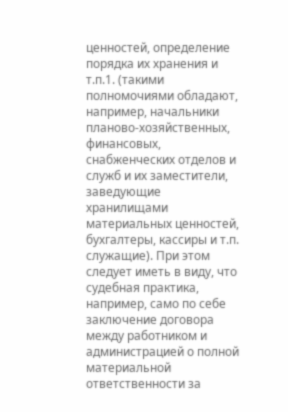ценностей, определение порядка их хранения и т.п.1. (такими полномочиями обладают, например, начальники планово-хозяйственных, финансовых, снабженческих отделов и служб и их заместители, заведующие хранилищами материальных ценностей, бухгалтеры, кассиры и т.п. служащие). При этом следует иметь в виду, что судебная практика, например, само по себе заключение договора между работником и администрацией о полной материальной ответственности за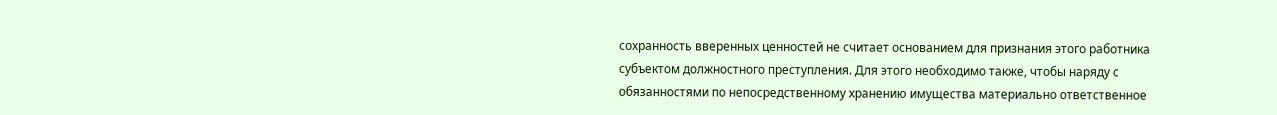сохранность вверенных ценностей не считает основанием для признания этого работника субъектом должностного преступления. Для этого необходимо также, чтобы наряду с обязанностями по непосредственному хранению имущества материально ответственное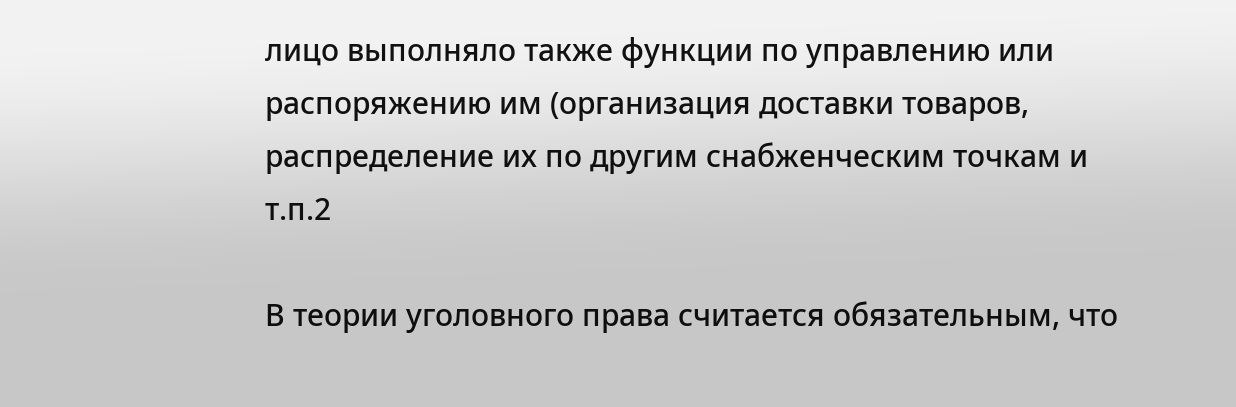лицо выполняло также функции по управлению или распоряжению им (организация доставки товаров, распределение их по другим снабженческим точкам и т.п.2

В теории уголовного права считается обязательным, что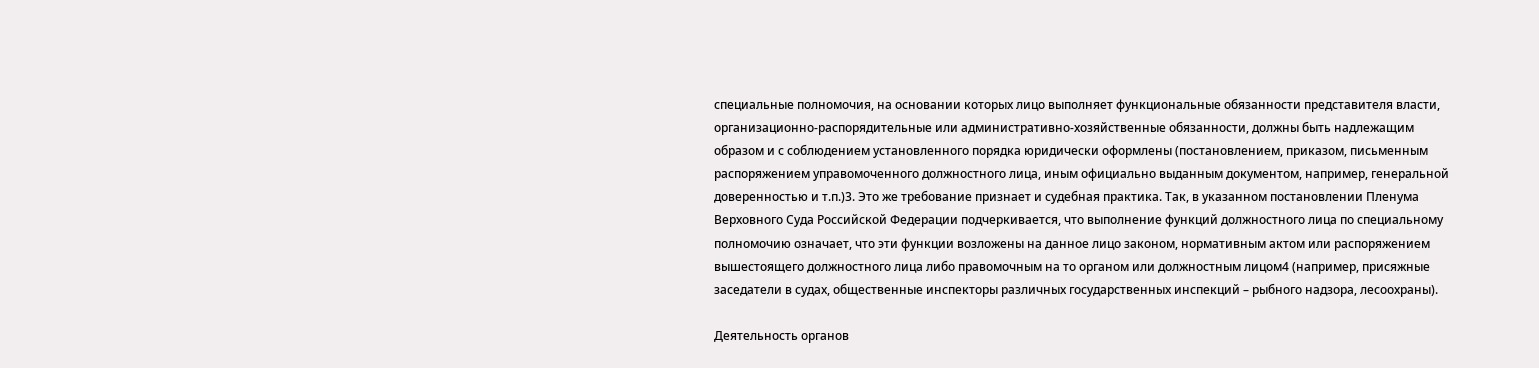специальные полномочия, на основании которых лицо выполняет функциональные обязанности представителя власти, организационно-распорядительные или административно-хозяйственные обязанности, должны быть надлежащим образом и с соблюдением установленного порядка юридически оформлены (постановлением, приказом, письменным распоряжением управомоченного должностного лица, иным официально выданным документом, например, генеральной доверенностью и т.п.)3. Это же требование признает и судебная практика. Так, в указанном постановлении Пленума Верховного Суда Российской Федерации подчеркивается, что выполнение функций должностного лица по специальному полномочию означает, что эти функции возложены на данное лицо законом, нормативным актом или распоряжением вышестоящего должностного лица либо правомочным на то органом или должностным лицом4 (например, присяжные заседатели в судах, общественные инспекторы различных государственных инспекций – рыбного надзора, лесоохраны).

Деятельность органов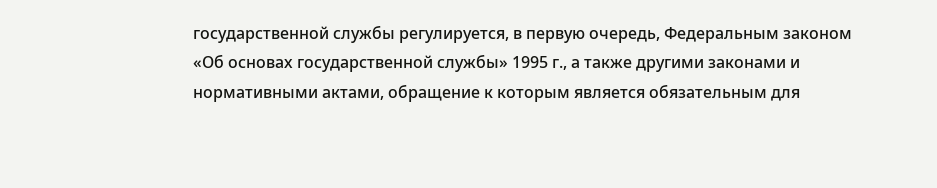государственной службы регулируется, в первую очередь, Федеральным законом «Об основах государственной службы» 1995 г., а также другими законами и нормативными актами, обращение к которым является обязательным для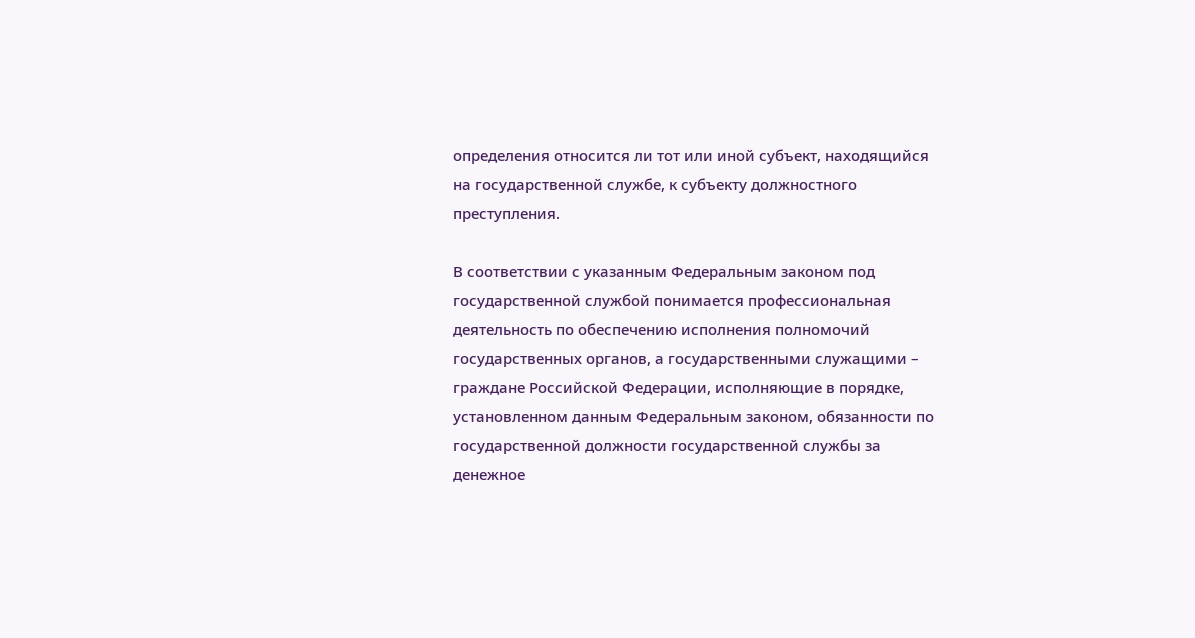определения относится ли тот или иной субъект, находящийся на государственной службе, к субъекту должностного преступления.

В соответствии с указанным Федеральным законом под государственной службой понимается профессиональная деятельность по обеспечению исполнения полномочий государственных органов, а государственными служащими – граждане Российской Федерации, исполняющие в порядке, установленном данным Федеральным законом, обязанности по государственной должности государственной службы за денежное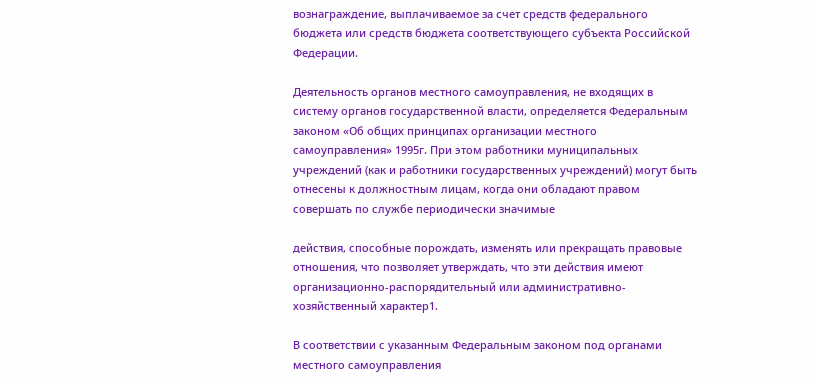вознаграждение, выплачиваемое за счет средств федерального бюджета или средств бюджета соответствующего субъекта Российской Федерации.

Деятельность органов местного самоуправления, не входящих в систему органов государственной власти, определяется Федеральным законом «Об общих принципах организации местного самоуправления» 1995г. При этом работники муниципальных учреждений (как и работники государственных учреждений) могут быть отнесены к должностным лицам, когда они обладают правом совершать по службе периодически значимые

действия, способные порождать, изменять или прекращать правовые отношения, что позволяет утверждать, что эти действия имеют организационно-распорядительный или административно-хозяйственный характер1.

В соответствии с указанным Федеральным законом под органами местного самоуправления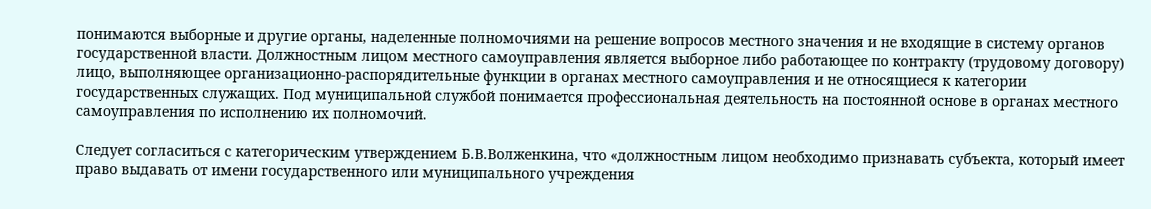понимаются выборные и другие органы, наделенные полномочиями на решение вопросов местного значения и не входящие в систему органов государственной власти. Должностным лицом местного самоуправления является выборное либо работающее по контракту (трудовому договору) лицо, выполняющее организационно-распорядительные функции в органах местного самоуправления и не относящиеся к категории государственных служащих. Под муниципальной службой понимается профессиональная деятельность на постоянной основе в органах местного самоуправления по исполнению их полномочий.

Следует согласиться с категорическим утверждением Б.В.Волженкина, что «должностным лицом необходимо признавать субъекта, который имеет право выдавать от имени государственного или муниципального учреждения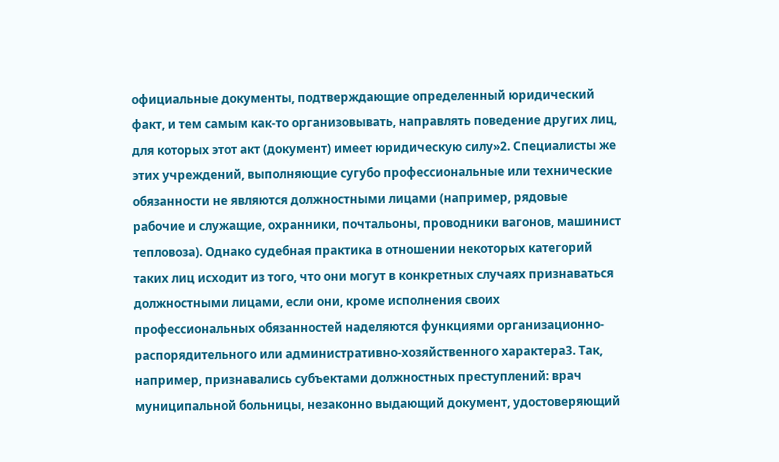официальные документы, подтверждающие определенный юридический факт, и тем самым как-то организовывать, направлять поведение других лиц, для которых этот акт (документ) имеет юридическую силу»2. Специалисты же этих учреждений, выполняющие сугубо профессиональные или технические обязанности не являются должностными лицами (например, рядовые рабочие и служащие, охранники, почтальоны, проводники вагонов, машинист тепловоза). Однако судебная практика в отношении некоторых категорий таких лиц исходит из того, что они могут в конкретных случаях признаваться должностными лицами, если они, кроме исполнения своих профессиональных обязанностей наделяются функциями организационно-распорядительного или административно-хозяйственного характера3. Так, например, признавались субъектами должностных преступлений: врач муниципальной больницы, незаконно выдающий документ, удостоверяющий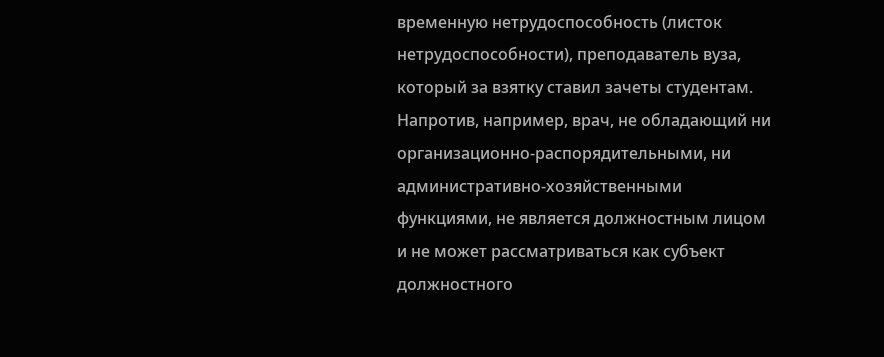временную нетрудоспособность (листок нетрудоспособности), преподаватель вуза, который за взятку ставил зачеты студентам. Напротив, например, врач, не обладающий ни организационно-распорядительными, ни административно-хозяйственными функциями, не является должностным лицом и не может рассматриваться как субъект должностного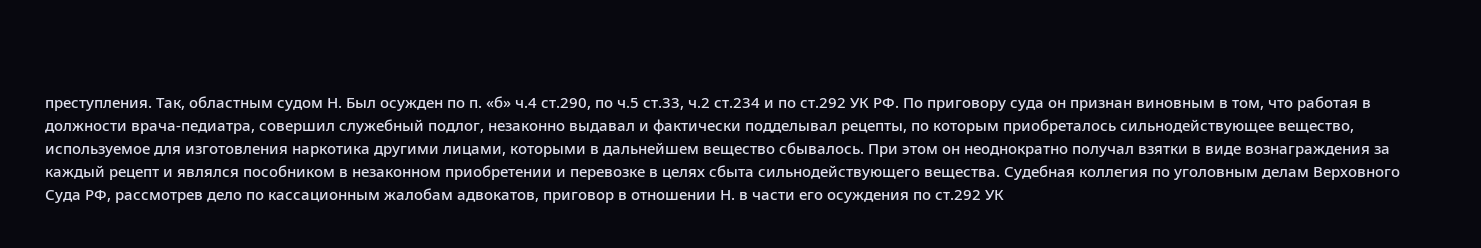преступления. Так, областным судом Н. Был осужден по п. «б» ч.4 ст.290, по ч.5 ст.33, ч.2 ст.234 и по ст.292 УК РФ. По приговору суда он признан виновным в том, что работая в должности врача-педиатра, совершил служебный подлог, незаконно выдавал и фактически подделывал рецепты, по которым приобреталось сильнодействующее вещество, используемое для изготовления наркотика другими лицами, которыми в дальнейшем вещество сбывалось. При этом он неоднократно получал взятки в виде вознаграждения за каждый рецепт и являлся пособником в незаконном приобретении и перевозке в целях сбыта сильнодействующего вещества. Судебная коллегия по уголовным делам Верховного Суда РФ, рассмотрев дело по кассационным жалобам адвокатов, приговор в отношении Н. в части его осуждения по ст.292 УК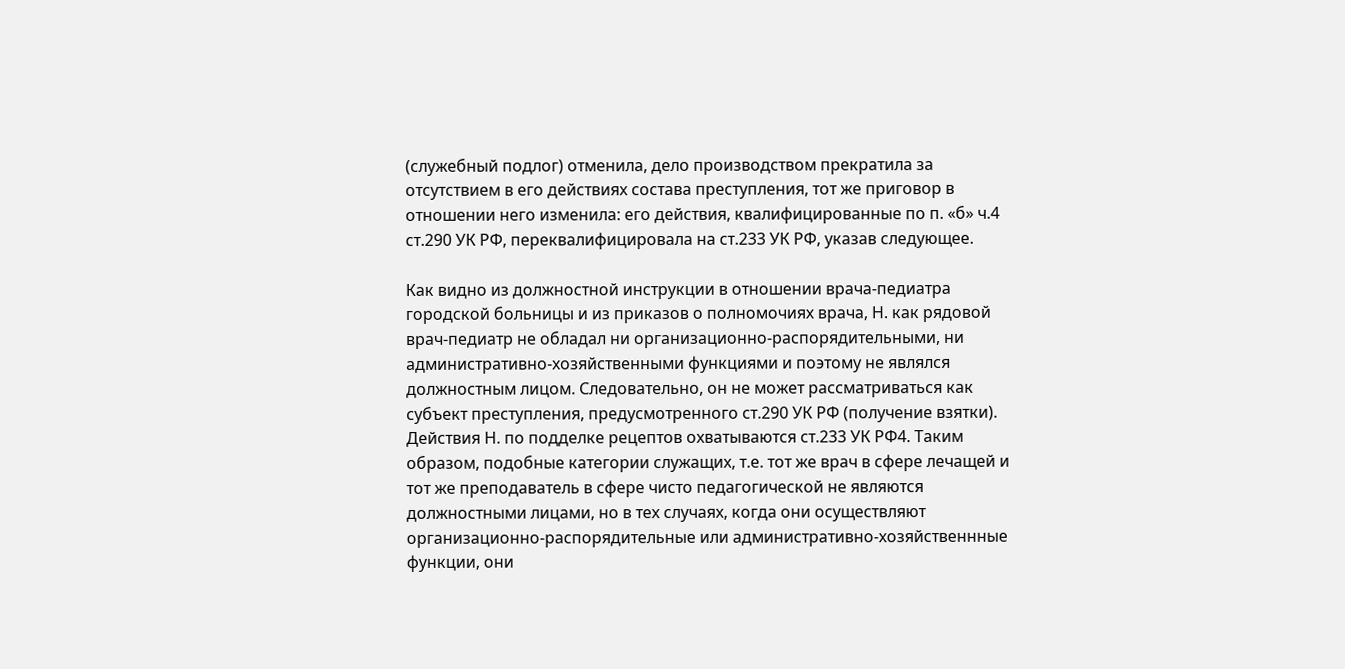(служебный подлог) отменила, дело производством прекратила за отсутствием в его действиях состава преступления, тот же приговор в отношении него изменила: его действия, квалифицированные по п. «б» ч.4 ст.290 УК РФ, переквалифицировала на ст.233 УК РФ, указав следующее.

Как видно из должностной инструкции в отношении врача-педиатра городской больницы и из приказов о полномочиях врача, Н. как рядовой врач-педиатр не обладал ни организационно-распорядительными, ни административно-хозяйственными функциями и поэтому не являлся должностным лицом. Следовательно, он не может рассматриваться как субъект преступления, предусмотренного ст.290 УК РФ (получение взятки). Действия Н. по подделке рецептов охватываются ст.233 УК РФ4. Таким образом, подобные категории служащих, т.е. тот же врач в сфере лечащей и тот же преподаватель в сфере чисто педагогической не являются должностными лицами, но в тех случаях, когда они осуществляют организационно-распорядительные или административно-хозяйственнные функции, они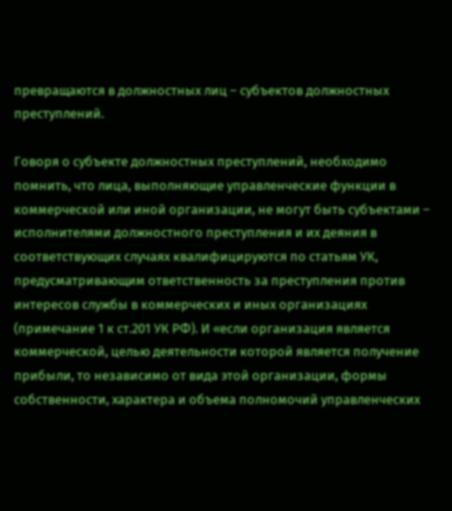превращаются в должностных лиц – субъектов должностных преступлений.

Говоря о субъекте должностных преступлений, необходимо помнить, что лица, выполняющие управленческие функции в коммерческой или иной организации, не могут быть субъектами – исполнителями должностного преступления и их деяния в соответствующих случаях квалифицируются по статьям УК, предусматривающим ответственность за преступления против интересов службы в коммерческих и иных организациях (примечание 1 к ст.201 УК РФ). И «если организация является коммерческой, целью деятельности которой является получение прибыли, то независимо от вида этой организации, формы собственности, характера и объема полномочий управленческих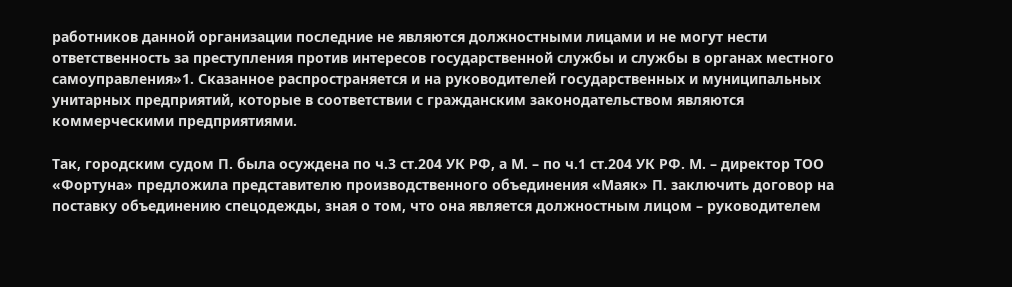работников данной организации последние не являются должностными лицами и не могут нести ответственность за преступления против интересов государственной службы и службы в органах местного самоуправления»1. Сказанное распространяется и на руководителей государственных и муниципальных унитарных предприятий, которые в соответствии с гражданским законодательством являются коммерческими предприятиями.

Так, городским судом П. была осуждена по ч.3 ст.204 УК РФ, а М. – по ч.1 ст.204 УК РФ. М. – директор ТОО «Фортуна» предложила представителю производственного объединения «Маяк» П. заключить договор на поставку объединению спецодежды, зная о том, что она является должностным лицом – руководителем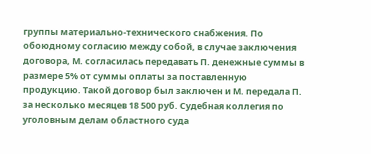группы материально-технического снабжения. По обоюдному согласию между собой, в случае заключения договора, М. согласилась передавать П. денежные суммы в размере 5% от суммы оплаты за поставленную продукцию. Такой договор был заключен и М. передала П. за несколько месяцев 18 500 руб. Судебная коллегия по уголовным делам областного суда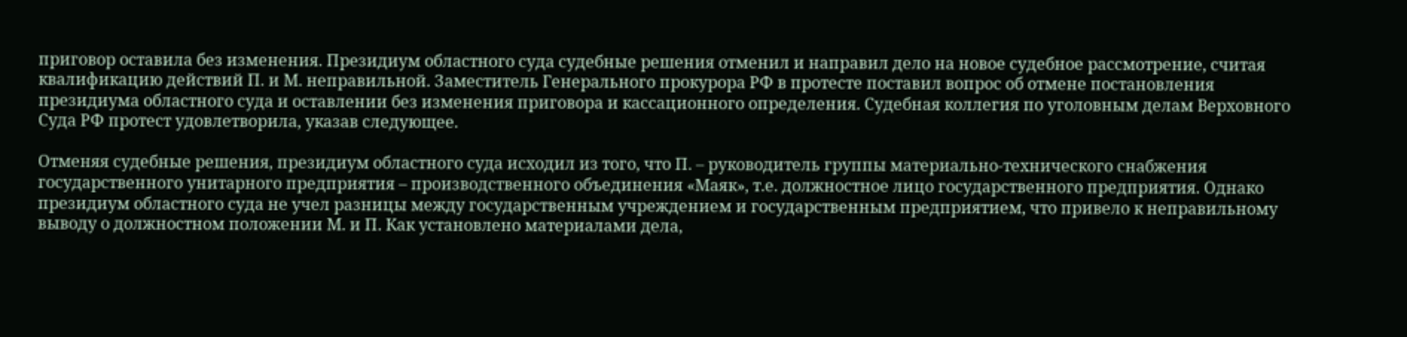приговор оставила без изменения. Президиум областного суда судебные решения отменил и направил дело на новое судебное рассмотрение, считая квалификацию действий П. и М. неправильной. Заместитель Генерального прокурора РФ в протесте поставил вопрос об отмене постановления президиума областного суда и оставлении без изменения приговора и кассационного определения. Судебная коллегия по уголовным делам Верховного Суда РФ протест удовлетворила, указав следующее.

Отменяя судебные решения, президиум областного суда исходил из того, что П. – руководитель группы материально-технического снабжения государственного унитарного предприятия – производственного объединения «Маяк», т.е. должностное лицо государственного предприятия. Однако президиум областного суда не учел разницы между государственным учреждением и государственным предприятием, что привело к неправильному выводу о должностном положении М. и П. Как установлено материалами дела,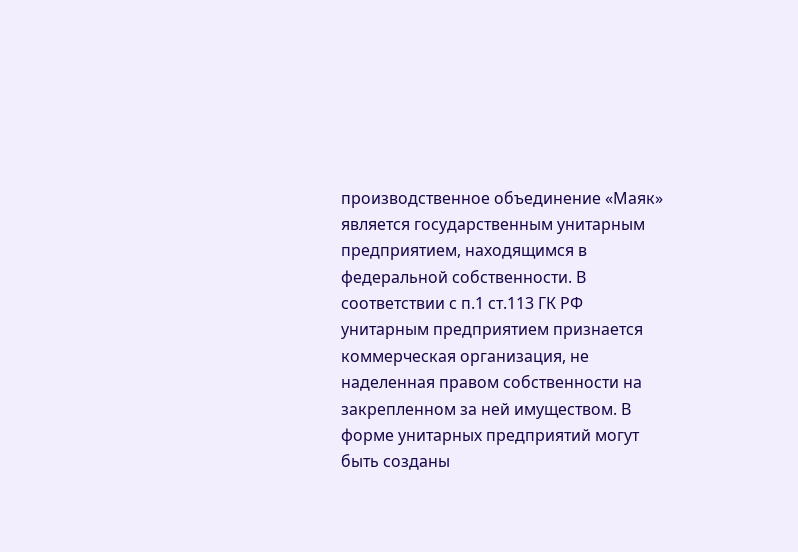производственное объединение «Маяк» является государственным унитарным предприятием, находящимся в федеральной собственности. В соответствии с п.1 ст.113 ГК РФ унитарным предприятием признается коммерческая организация, не наделенная правом собственности на закрепленном за ней имуществом. В форме унитарных предприятий могут быть созданы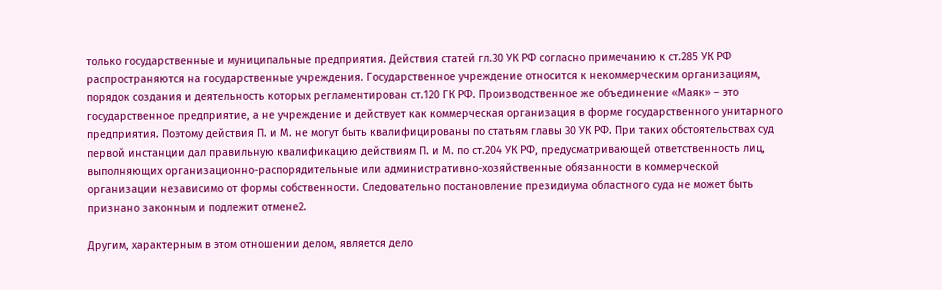только государственные и муниципальные предприятия. Действия статей гл.30 УК РФ согласно примечанию к ст.285 УК РФ распространяются на государственные учреждения. Государственное учреждение относится к некоммерческим организациям, порядок создания и деятельность которых регламентирован ст.120 ГК РФ. Производственное же объединение «Маяк» – это государственное предприятие, а не учреждение и действует как коммерческая организация в форме государственного унитарного предприятия. Поэтому действия П. и М. не могут быть квалифицированы по статьям главы 30 УК РФ. При таких обстоятельствах суд первой инстанции дал правильную квалификацию действиям П. и М. по ст.204 УК РФ, предусматривающей ответственность лиц, выполняющих организационно-распорядительные или административно-хозяйственные обязанности в коммерческой организации независимо от формы собственности. Следовательно постановление президиума областного суда не может быть признано законным и подлежит отмене2.

Другим, характерным в этом отношении делом, является дело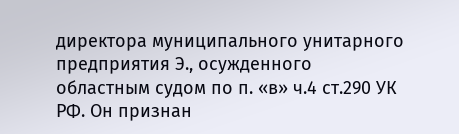директора муниципального унитарного предприятия Э., осужденного областным судом по п. «в» ч.4 ст.290 УК РФ. Он признан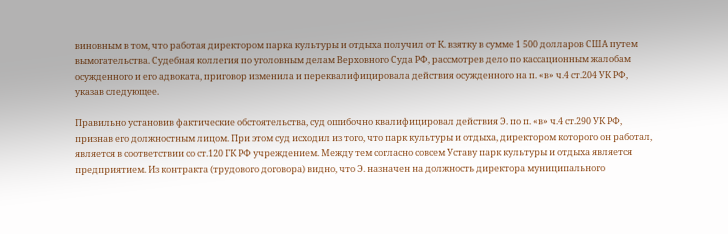виновным в том, что работая директором парка культуры и отдыха получил от К. взятку в сумме 1 500 долларов США путем вымогательства. Судебная коллегия по уголовным делам Верховного Суда РФ, рассмотрев дело по кассационным жалобам осужденного и его адвоката, приговор изменила и переквалифицировала действия осужденного на п. «в» ч.4 ст.204 УК РФ, указав следующее.

Правильно установив фактические обстоятельства, суд ошибочно квалифицировал действия Э. по п. «в» ч.4 ст.290 УК РФ, признав его должностным лицом. При этом суд исходил из того, что парк культуры и отдыха, директором которого он работал, является в соответствии со ст.120 ГК РФ учреждением. Между тем согласно совсем Уставу парк культуры и отдыха является предприятием. Из контракта (трудового договора) видно, что Э. назначен на должность директора муниципального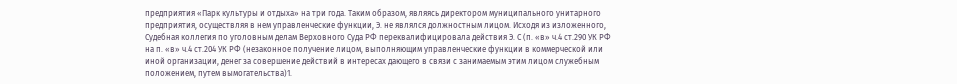предприятия «Парк культуры и отдыха» на три года. Таким образом, являясь директором муниципального унитарного предприятия, осуществляя в нем управленческие функции, Э. не являлся должностным лицом. Исходя из изложенного, Судебная коллегия по уголовным делам Верховного Суда РФ переквалифицировала действия Э. С (п. «в» ч.4 ст.290 УК РФ на п. «в» ч.4 ст.204 УК РФ (незаконное получение лицом, выполняющим управленческие функции в коммерческой или иной организации, денег за совершение действий в интересах дающего в связи с занимаемым этим лицом служебным положением, путем вымогательства)1.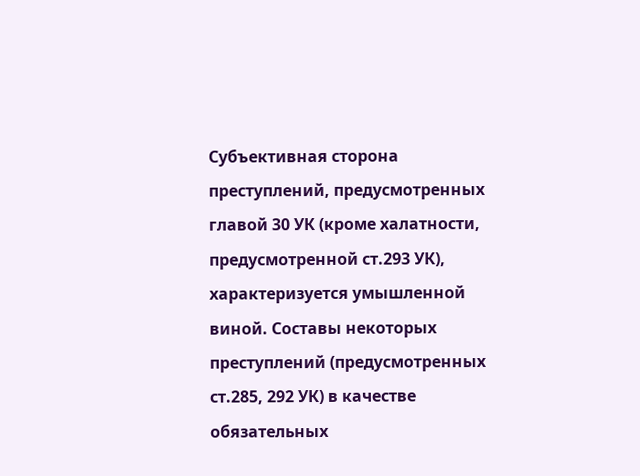Субъективная сторона преступлений, предусмотренных главой 30 УК (кроме халатности, предусмотренной ст.293 УК), характеризуется умышленной виной. Составы некоторых преступлений (предусмотренных ст.285, 292 УК) в качестве обязательных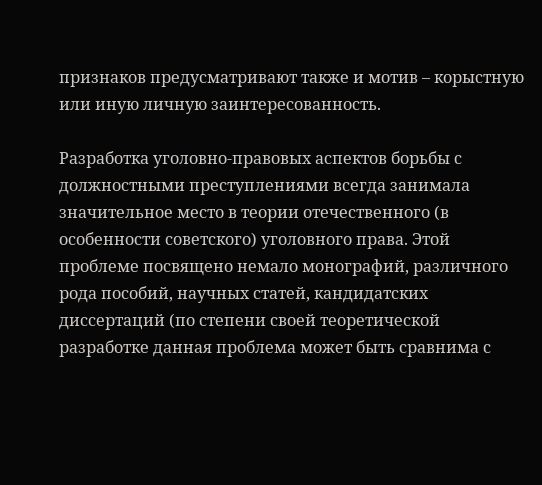признаков предусматривают также и мотив – корыстную или иную личную заинтересованность.

Разработка уголовно-правовых аспектов борьбы с должностными преступлениями всегда занимала значительное место в теории отечественного (в особенности советского) уголовного права. Этой проблеме посвящено немало монографий, различного рода пособий, научных статей, кандидатских диссертаций (по степени своей теоретической разработке данная проблема может быть сравнима с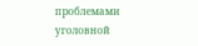проблемами уголовной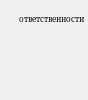ответственности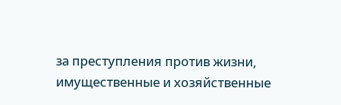за преступления против жизни, имущественные и хозяйственные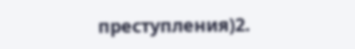преступления)2.